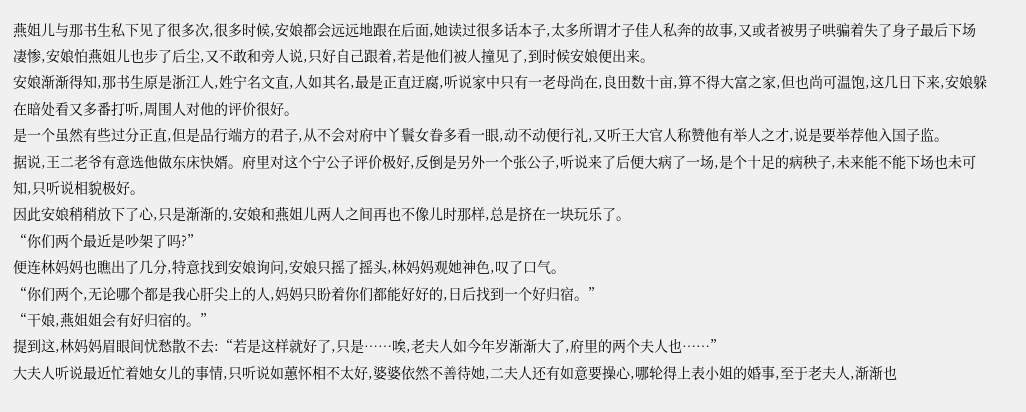燕姐儿与那书生私下见了很多次,很多时候,安娘都会远远地跟在后面,她读过很多话本子,太多所谓才子佳人私奔的故事,又或者被男子哄骗着失了身子最后下场凄惨,安娘怕燕姐儿也步了后尘,又不敢和旁人说,只好自己跟着,若是他们被人撞见了,到时候安娘便出来。
安娘渐渐得知,那书生原是浙江人,姓宁名文直,人如其名,最是正直迂腐,听说家中只有一老母尚在,良田数十亩,算不得大富之家,但也尚可温饱,这几日下来,安娘躲在暗处看又多番打听,周围人对他的评价很好。
是一个虽然有些过分正直,但是品行端方的君子,从不会对府中丫鬟女眷多看一眼,动不动便行礼,又听王大官人称赞他有举人之才,说是要举荐他入国子监。
据说,王二老爷有意选他做东床快婿。府里对这个宁公子评价极好,反倒是另外一个张公子,听说来了后便大病了一场,是个十足的病秧子,未来能不能下场也未可知,只听说相貌极好。
因此安娘稍稍放下了心,只是渐渐的,安娘和燕姐儿两人之间再也不像儿时那样,总是挤在一块玩乐了。
“你们两个最近是吵架了吗?”
便连林妈妈也瞧出了几分,特意找到安娘询问,安娘只摇了摇头,林妈妈观她神色,叹了口气。
“你们两个,无论哪个都是我心肝尖上的人,妈妈只盼着你们都能好好的,日后找到一个好归宿。”
“干娘,燕姐姐会有好归宿的。”
提到这,林妈妈眉眼间忧愁散不去:“若是这样就好了,只是……唉,老夫人如今年岁渐渐大了,府里的两个夫人也……”
大夫人听说最近忙着她女儿的事情,只听说如蕙怀相不太好,婆婆依然不善待她,二夫人还有如意要操心,哪轮得上表小姐的婚事,至于老夫人,渐渐也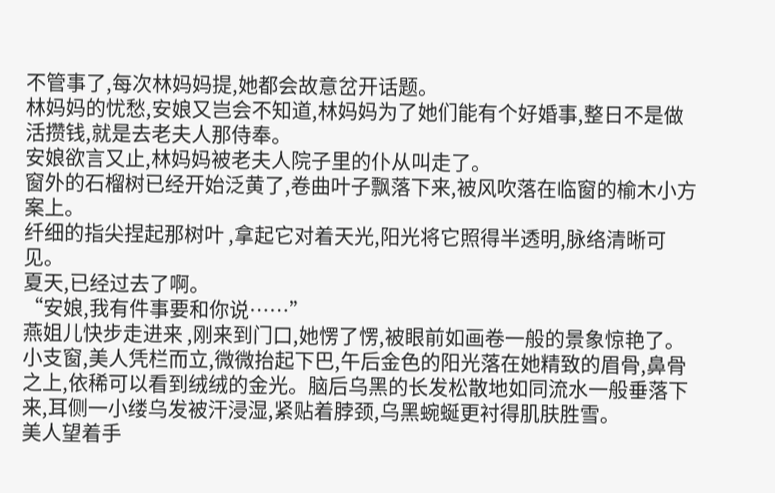不管事了,每次林妈妈提,她都会故意岔开话题。
林妈妈的忧愁,安娘又岂会不知道,林妈妈为了她们能有个好婚事,整日不是做活攒钱,就是去老夫人那侍奉。
安娘欲言又止,林妈妈被老夫人院子里的仆从叫走了。
窗外的石榴树已经开始泛黄了,卷曲叶子飘落下来,被风吹落在临窗的榆木小方案上。
纤细的指尖捏起那树叶 ,拿起它对着天光,阳光将它照得半透明,脉络清晰可见。
夏天,已经过去了啊。
“安娘,我有件事要和你说……”
燕姐儿快步走进来 ,刚来到门口,她愣了愣,被眼前如画卷一般的景象惊艳了。
小支窗,美人凭栏而立,微微抬起下巴,午后金色的阳光落在她精致的眉骨,鼻骨之上,依稀可以看到绒绒的金光。脑后乌黑的长发松散地如同流水一般垂落下来,耳侧一小缕乌发被汗浸湿,紧贴着脖颈,乌黑蜿蜒更衬得肌肤胜雪。
美人望着手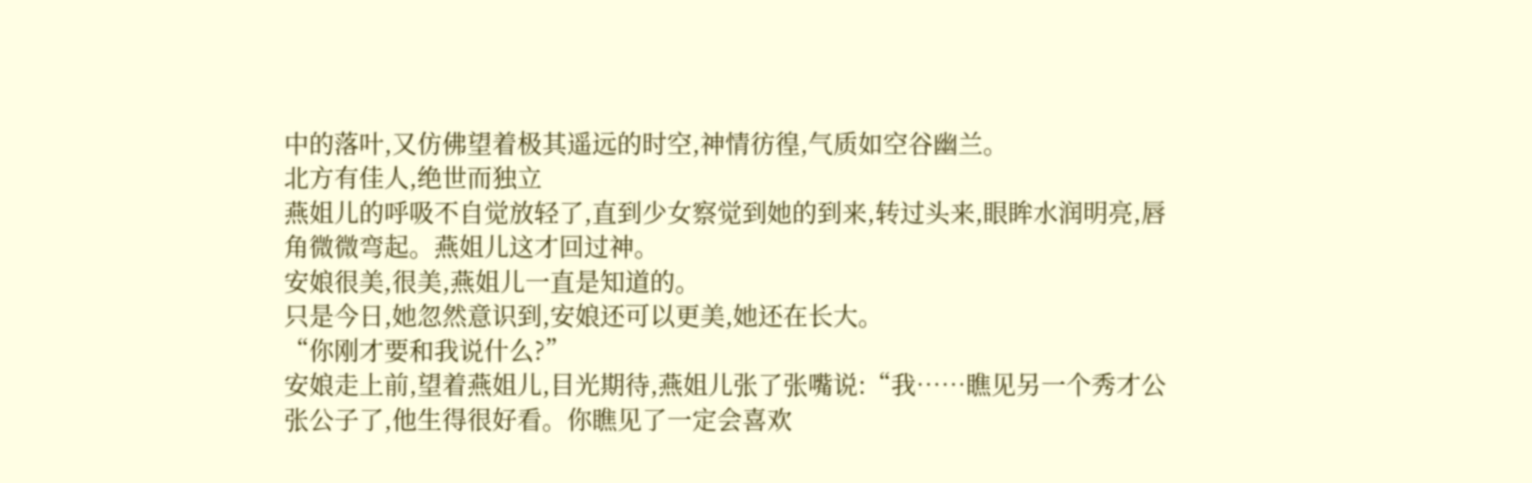中的落叶,又仿佛望着极其遥远的时空,神情彷徨,气质如空谷幽兰。
北方有佳人,绝世而独立
燕姐儿的呼吸不自觉放轻了,直到少女察觉到她的到来,转过头来,眼眸水润明亮,唇角微微弯起。燕姐儿这才回过神。
安娘很美,很美,燕姐儿一直是知道的。
只是今日,她忽然意识到,安娘还可以更美,她还在长大。
“你刚才要和我说什么?”
安娘走上前,望着燕姐儿,目光期待,燕姐儿张了张嘴说:“我……瞧见另一个秀才公张公子了,他生得很好看。你瞧见了一定会喜欢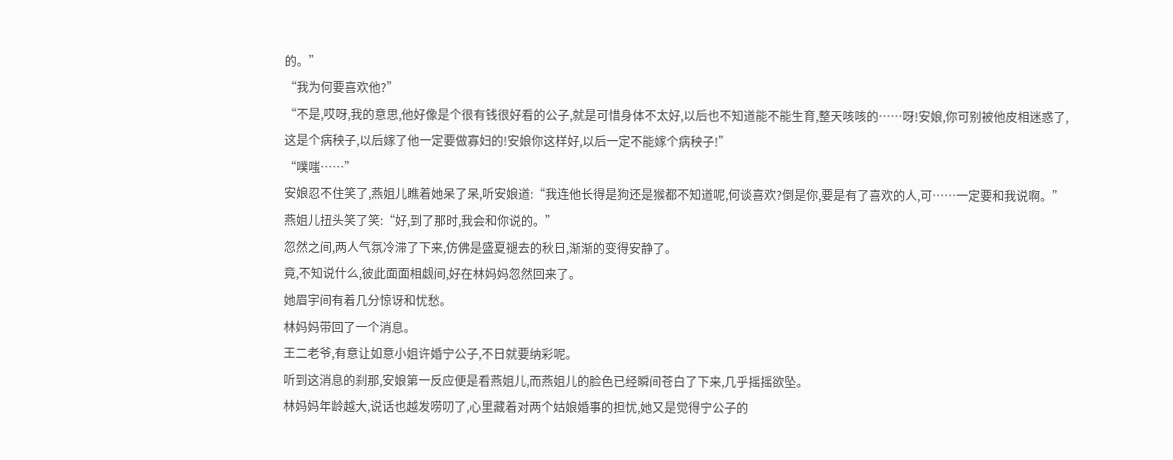的。”
“我为何要喜欢他?”
“不是,哎呀,我的意思,他好像是个很有钱很好看的公子,就是可惜身体不太好,以后也不知道能不能生育,整天咳咳的……呀!安娘,你可别被他皮相迷惑了,这是个病秧子,以后嫁了他一定要做寡妇的!安娘你这样好,以后一定不能嫁个病秧子!”
“噗嗤……”
安娘忍不住笑了,燕姐儿瞧着她呆了呆,听安娘道:“我连他长得是狗还是猴都不知道呢,何谈喜欢?倒是你,要是有了喜欢的人,可……一定要和我说啊。”
燕姐儿扭头笑了笑:“好,到了那时,我会和你说的。”
忽然之间,两人气氛冷滞了下来,仿佛是盛夏褪去的秋日,渐渐的变得安静了。
竟,不知说什么,彼此面面相觑间,好在林妈妈忽然回来了。
她眉宇间有着几分惊讶和忧愁。
林妈妈带回了一个消息。
王二老爷,有意让如意小姐许婚宁公子,不日就要纳彩呢。
听到这消息的刹那,安娘第一反应便是看燕姐儿,而燕姐儿的脸色已经瞬间苍白了下来,几乎摇摇欲坠。
林妈妈年龄越大,说话也越发唠叨了,心里藏着对两个姑娘婚事的担忧,她又是觉得宁公子的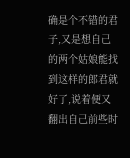确是个不错的君子,又是想自己的两个姑娘能找到这样的郎君就好了,说着便又翻出自己前些时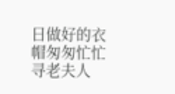日做好的衣帽匆匆忙忙寻老夫人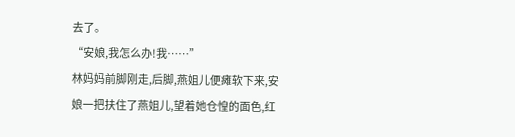去了。
“安娘,我怎么办!我……”
林妈妈前脚刚走,后脚,燕姐儿便瘫软下来,安娘一把扶住了燕姐儿,望着她仓惶的面色,红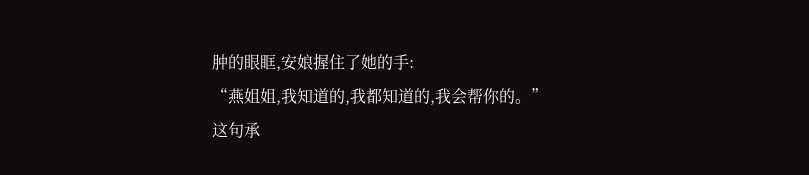肿的眼眶,安娘握住了她的手:
“燕姐姐,我知道的,我都知道的,我会帮你的。”
这句承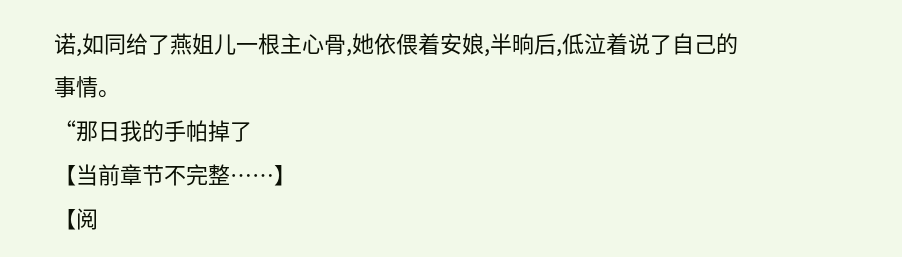诺,如同给了燕姐儿一根主心骨,她依偎着安娘,半晌后,低泣着说了自己的事情。
“那日我的手帕掉了
【当前章节不完整……】
【阅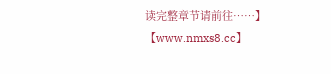读完整章节请前往……】
【www.nmxs8.cc】